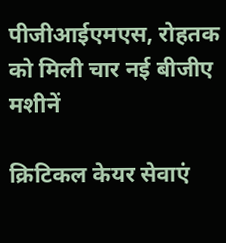पीजीआईएमएस, रोहतक को मिली चार नई बीजीए मशीनें

क्रिटिकल केयर सेवाएं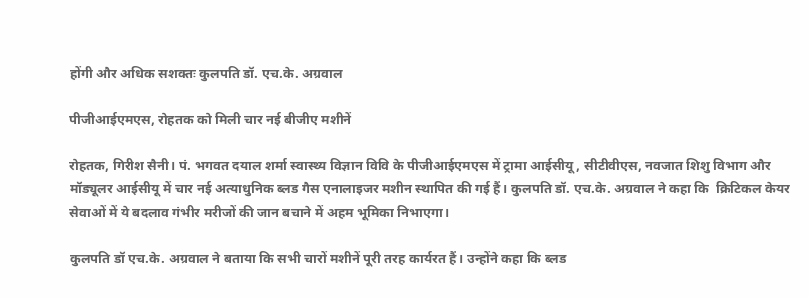होंगी और अधिक सशक्तः कुलपति डॉ. एच.के. अग्रवाल

पीजीआईएमएस, रोहतक को मिली चार नई बीजीए मशीनें

रोहतक, गिरीश सैनी। पं. भगवत दयाल शर्मा स्वास्थ्य विज्ञान विवि के पीजीआईएमएस में ट्रामा आईसीयू, सीटीवीएस, नवजात शिशु विभाग और मॉड्यूलर आईसीयू में चार नई अत्याधुनिक ब्लड गैस एनालाइजर मशीन स्थापित की गई हैं। कुलपति डॉ. एच.के. अग्रवाल ने कहा कि  क्रिटिकल केयर सेवाओं में ये बदलाव गंभीर मरीजों की जान बचाने में अहम भूमिका निभाएगा।

कुलपति डॉ एच.के. अग्रवाल ने बताया कि सभी चारों मशीनें पूरी तरह कार्यरत हैं। उन्होंने कहा कि ब्लड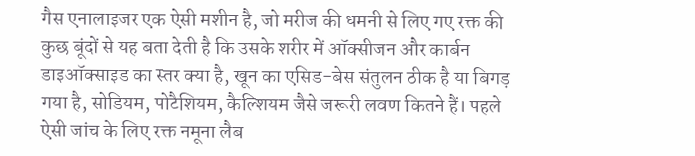गैस एनालाइजर एक ऐसी मशीन है, जो मरीज की धमनी से लिए गए रक्त की कुछ बूंदों से यह बता देती है कि उसके शरीर में ऑक्सीजन और कार्बन डाइऑक्साइड का स्तर क्या है, खून का एसिड-बेस संतुलन ठीक है या बिगड़ गया है, सोडियम, पोटैशियम, कैल्शियम जैसे जरूरी लवण कितने हैं। पहले ऐसी जांच के लिए रक्त नमूना लैब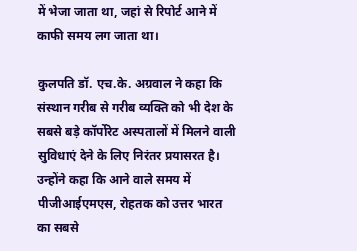में भेजा जाता था, जहां से रिपोर्ट आने में काफी समय लग जाता था।

कुलपति डॉ. एच.के. अग्रवाल ने कहा कि संस्थान गरीब से गरीब व्यक्ति को भी देश के सबसे बड़े कॉर्पोरेट अस्पतालों में मिलने वाली सुविधाएं देने के लिए निरंतर प्रयासरत है। उन्होंने कहा कि आने वाले समय में पीजीआईएमएस, रोहतक को उत्तर भारत का सबसे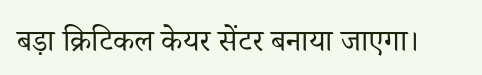बड़ा क्रिटिकल केयर सेंटर बनाया जाएगा।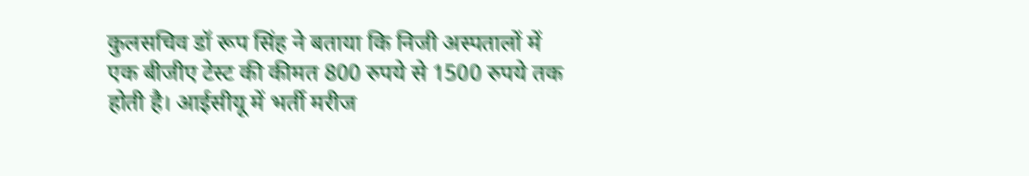कुलसचिव डॉ रूप सिंह ने बताया कि निजी अस्पतालों में एक बीजीए टेस्ट की कीमत 800 रुपये से 1500 रुपये तक होती है। आईसीयू में भर्ती मरीज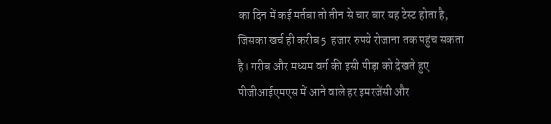का दिन में कई मर्तबा तो तीन से चार बार यह टेस्ट होता है, जिसका खर्च ही करीब 5  हजार रुपये रोजाना तक पहुंच सकता है। गरीब और मध्यम वर्ग की इसी पीड़ा को देखते हुए पीजीआईएमएस में आने वाले हर इमरजेंसी और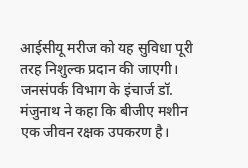आईसीयू मरीज को यह सुविधा पूरी तरह निशुल्क प्रदान की जाएगी। जनसंपर्क विभाग के इंचार्ज डॉ. मंजुनाथ ने कहा कि बीजीए मशीन एक जीवन रक्षक उपकरण है।